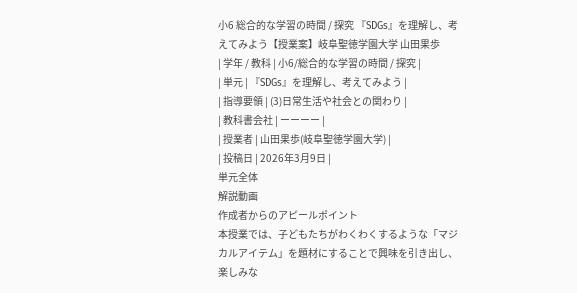小6 総合的な学習の時間 / 探究 『SDGs』を理解し、考えてみよう【授業案】岐阜聖徳学園大学 山田果歩
| 学年 / 教科 | 小6/総合的な学習の時間 / 探究 |
| 単元 | 『SDGs』を理解し、考えてみよう |
| 指導要領 | (3)日常生活や社会との関わり |
| 教科書会社 | ーーーー |
| 授業者 | 山田果歩(岐阜聖徳学園大学) |
| 投稿日 | 2026年3月9日 |
単元全体
解説動画
作成者からのアピールポイント
本授業では、子どもたちがわくわくするような「マジカルアイテム」を題材にすることで興味を引き出し、楽しみな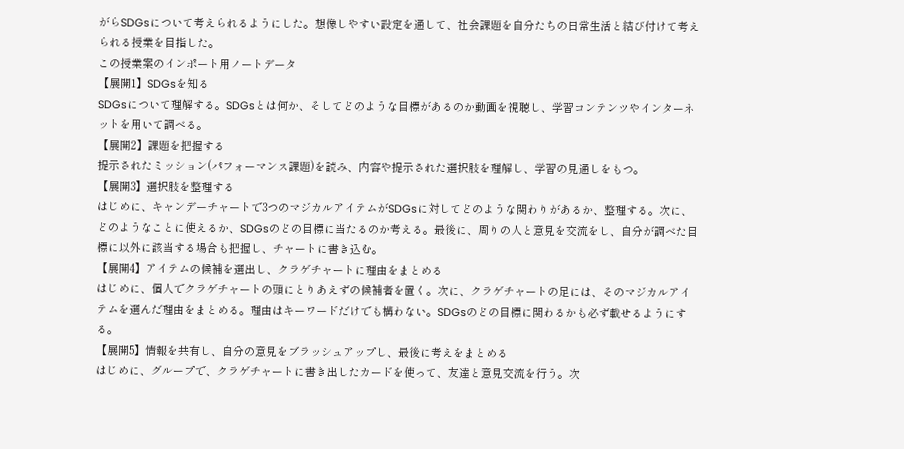がらSDGsについて考えられるようにした。想像しやすい設定を通して、社会課題を自分たちの日常生活と結び付けて考えられる授業を目指した。
この授業案のインポート用ノートデータ
【展開1】SDGsを知る
SDGsについて理解する。SDGsとは何か、そしてどのような目標があるのか動画を視聴し、学習コンテンツやインターネットを用いて調べる。
【展開2】課題を把握する
提示されたミッション(パフォーマンス課題)を読み、内容や提示された選択肢を理解し、学習の見通しをもつ。
【展開3】選択肢を整理する
はじめに、キャンデーチャートで3つのマジカルアイテムがSDGsに対してどのような関わりがあるか、整理する。次に、どのようなことに使えるか、SDGsのどの目標に当たるのか考える。最後に、周りの人と意見を交流をし、自分が調べた目標に以外に該当する場合も把握し、チャートに書き込む。
【展開4】アイテムの候補を選出し、クラゲチャートに理由をまとめる
はじめに、個人でクラゲチャートの頭にとりあえずの候補者を置く。次に、クラゲチャートの足には、そのマジカルアイテムを選んだ理由をまとめる。理由はキーワードだけでも構わない。SDGsのどの目標に関わるかも必ず載せるようにする。
【展開5】情報を共有し、自分の意見をブラッシュアップし、最後に考えをまとめる
はじめに、グループで、クラゲチャートに書き出したカードを使って、友達と意見交流を行う。次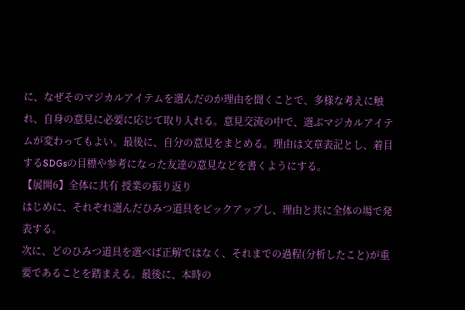に、なぜそのマジカルアイテムを選んだのか理由を聞くことで、多様な考えに触れ、自身の意見に必要に応じて取り入れる。意見交流の中で、選ぶマジカルアイテムが変わってもよい。最後に、自分の意見をまとめる。理由は文章表記とし、着目するSDGsの目標や参考になった友達の意見などを書くようにする。
【展開6】全体に共有 授業の振り返り
はじめに、それぞれ選んだひみつ道具をピックアップし、理由と共に全体の場で発表する。
次に、どのひみつ道具を選べば正解ではなく、それまでの過程(分析したこと)が重要であることを踏まえる。最後に、本時の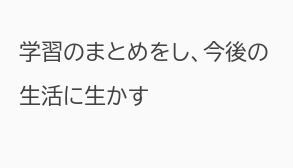学習のまとめをし、今後の生活に生かす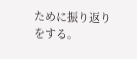ために振り返りをする。